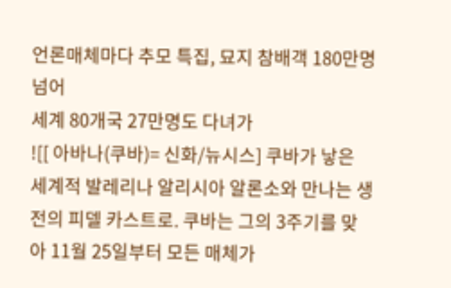언론매체마다 추모 특집, 묘지 참배객 180만명 넘어
세계 80개국 27만명도 다녀가
![[ 아바나(쿠바)= 신화/뉴시스] 쿠바가 낳은 세계적 발레리나 알리시아 알론소와 만나는 생전의 피델 카스트로. 쿠바는 그의 3주기를 맞아 11월 25일부터 모든 매체가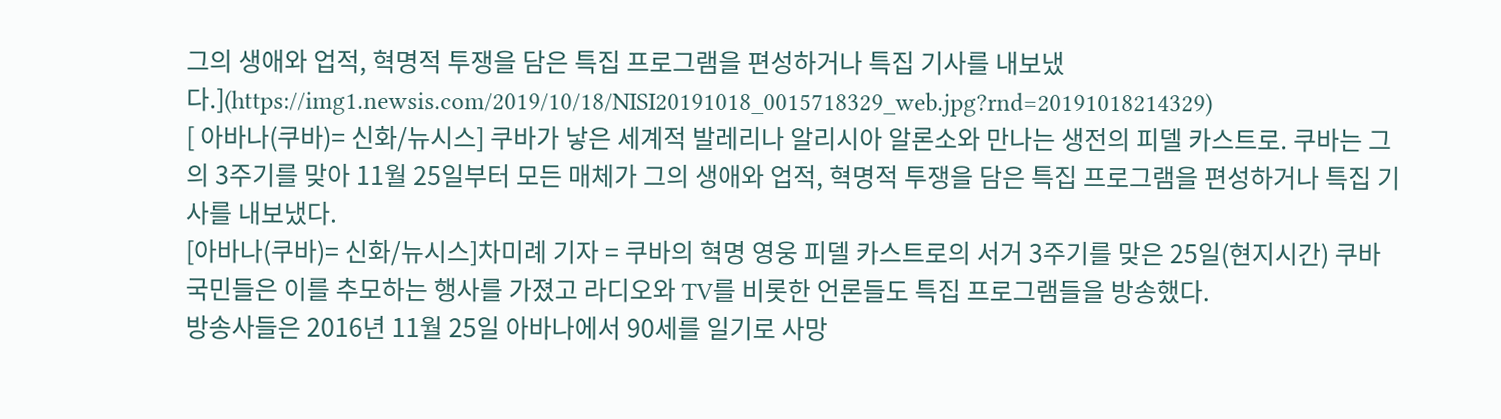그의 생애와 업적, 혁명적 투쟁을 담은 특집 프로그램을 편성하거나 특집 기사를 내보냈다.](https://img1.newsis.com/2019/10/18/NISI20191018_0015718329_web.jpg?rnd=20191018214329)
[ 아바나(쿠바)= 신화/뉴시스] 쿠바가 낳은 세계적 발레리나 알리시아 알론소와 만나는 생전의 피델 카스트로. 쿠바는 그의 3주기를 맞아 11월 25일부터 모든 매체가 그의 생애와 업적, 혁명적 투쟁을 담은 특집 프로그램을 편성하거나 특집 기사를 내보냈다.
[아바나(쿠바)= 신화/뉴시스]차미례 기자 = 쿠바의 혁명 영웅 피델 카스트로의 서거 3주기를 맞은 25일(현지시간) 쿠바 국민들은 이를 추모하는 행사를 가졌고 라디오와 TV를 비롯한 언론들도 특집 프로그램들을 방송했다.
방송사들은 2016년 11월 25일 아바나에서 90세를 일기로 사망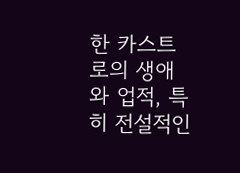한 카스트로의 생애와 업적, 특히 전설적인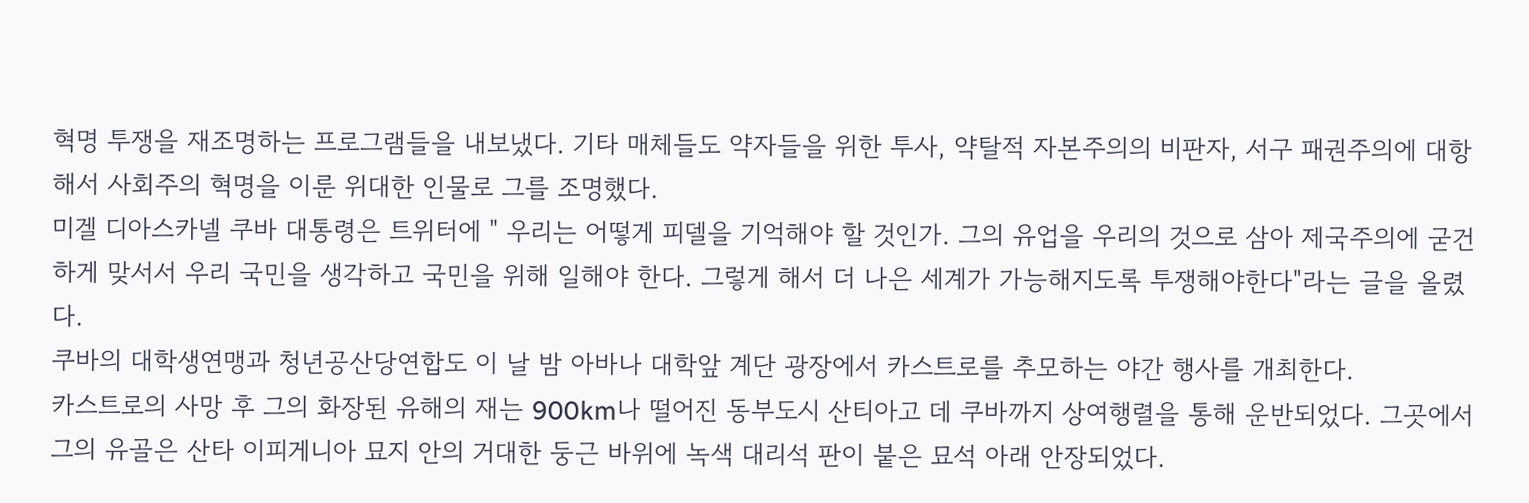혁명 투쟁을 재조명하는 프로그램들을 내보냈다. 기타 매체들도 약자들을 위한 투사, 약탈적 자본주의의 비판자, 서구 패권주의에 대항해서 사회주의 혁명을 이룬 위대한 인물로 그를 조명했다.
미겔 디아스카넬 쿠바 대통령은 트위터에 " 우리는 어떻게 피델을 기억해야 할 것인가. 그의 유업을 우리의 것으로 삼아 제국주의에 굳건하게 맞서서 우리 국민을 생각하고 국민을 위해 일해야 한다. 그렇게 해서 더 나은 세계가 가능해지도록 투쟁해야한다"라는 글을 올렸다.
쿠바의 대학생연맹과 청년공산당연합도 이 날 밤 아바나 대학앞 계단 광장에서 카스트로를 추모하는 야간 행사를 개최한다.
카스트로의 사망 후 그의 화장된 유해의 재는 900km나 떨어진 동부도시 산티아고 데 쿠바까지 상여행렬을 통해 운반되었다. 그곳에서 그의 유골은 산타 이피게니아 묘지 안의 거대한 둥근 바위에 녹색 대리석 판이 붙은 묘석 아래 안장되었다.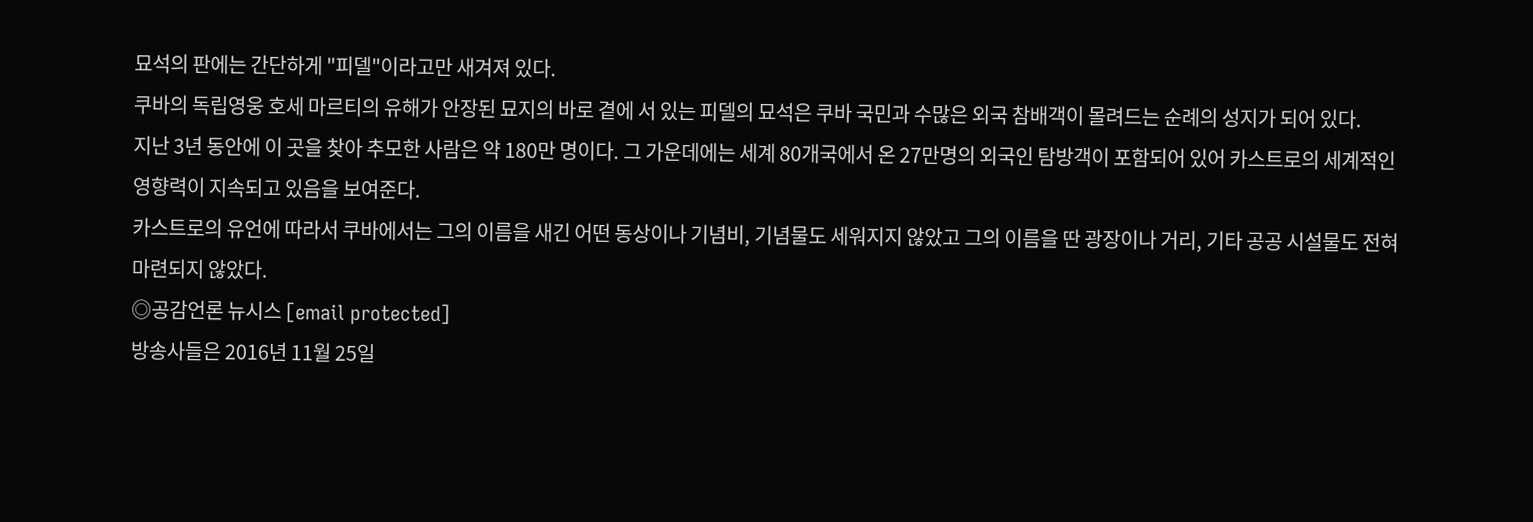묘석의 판에는 간단하게 "피델"이라고만 새겨져 있다.
쿠바의 독립영웅 호세 마르티의 유해가 안장된 묘지의 바로 곁에 서 있는 피델의 묘석은 쿠바 국민과 수많은 외국 참배객이 몰려드는 순례의 성지가 되어 있다.
지난 3년 동안에 이 곳을 찾아 추모한 사람은 약 180만 명이다. 그 가운데에는 세계 80개국에서 온 27만명의 외국인 탐방객이 포함되어 있어 카스트로의 세계적인 영향력이 지속되고 있음을 보여준다.
카스트로의 유언에 따라서 쿠바에서는 그의 이름을 새긴 어떤 동상이나 기념비, 기념물도 세워지지 않았고 그의 이름을 딴 광장이나 거리, 기타 공공 시설물도 전혀 마련되지 않았다.
◎공감언론 뉴시스 [email protected]
방송사들은 2016년 11월 25일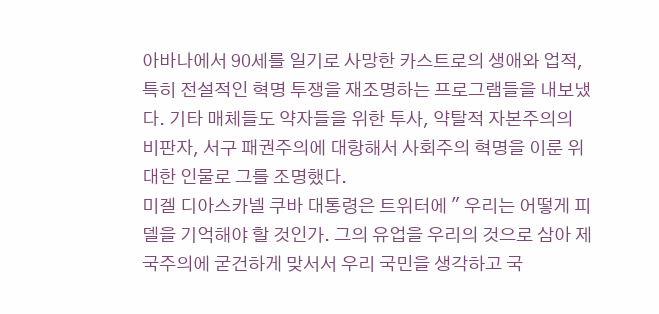아바나에서 90세를 일기로 사망한 카스트로의 생애와 업적, 특히 전설적인 혁명 투쟁을 재조명하는 프로그램들을 내보냈다. 기타 매체들도 약자들을 위한 투사, 약탈적 자본주의의 비판자, 서구 패권주의에 대항해서 사회주의 혁명을 이룬 위대한 인물로 그를 조명했다.
미겔 디아스카넬 쿠바 대통령은 트위터에 " 우리는 어떻게 피델을 기억해야 할 것인가. 그의 유업을 우리의 것으로 삼아 제국주의에 굳건하게 맞서서 우리 국민을 생각하고 국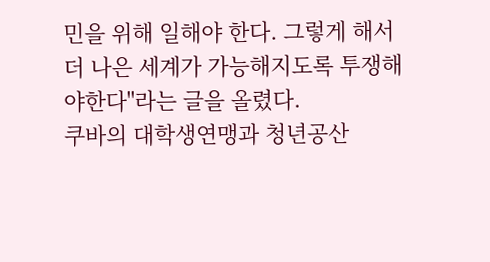민을 위해 일해야 한다. 그렇게 해서 더 나은 세계가 가능해지도록 투쟁해야한다"라는 글을 올렸다.
쿠바의 대학생연맹과 청년공산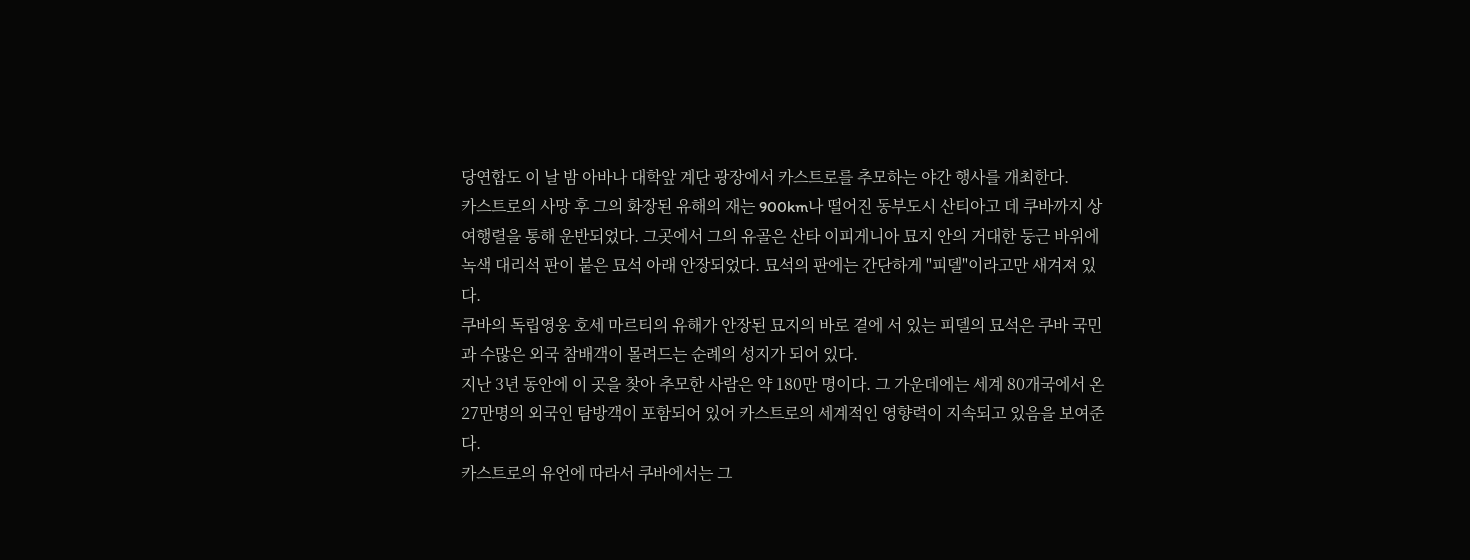당연합도 이 날 밤 아바나 대학앞 계단 광장에서 카스트로를 추모하는 야간 행사를 개최한다.
카스트로의 사망 후 그의 화장된 유해의 재는 900km나 떨어진 동부도시 산티아고 데 쿠바까지 상여행렬을 통해 운반되었다. 그곳에서 그의 유골은 산타 이피게니아 묘지 안의 거대한 둥근 바위에 녹색 대리석 판이 붙은 묘석 아래 안장되었다. 묘석의 판에는 간단하게 "피델"이라고만 새겨져 있다.
쿠바의 독립영웅 호세 마르티의 유해가 안장된 묘지의 바로 곁에 서 있는 피델의 묘석은 쿠바 국민과 수많은 외국 참배객이 몰려드는 순례의 성지가 되어 있다.
지난 3년 동안에 이 곳을 찾아 추모한 사람은 약 180만 명이다. 그 가운데에는 세계 80개국에서 온 27만명의 외국인 탐방객이 포함되어 있어 카스트로의 세계적인 영향력이 지속되고 있음을 보여준다.
카스트로의 유언에 따라서 쿠바에서는 그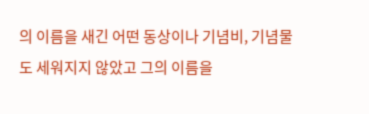의 이름을 새긴 어떤 동상이나 기념비, 기념물도 세워지지 않았고 그의 이름을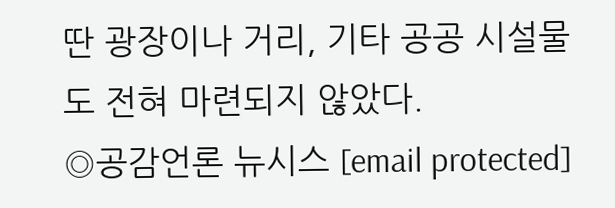딴 광장이나 거리, 기타 공공 시설물도 전혀 마련되지 않았다.
◎공감언론 뉴시스 [email protected]